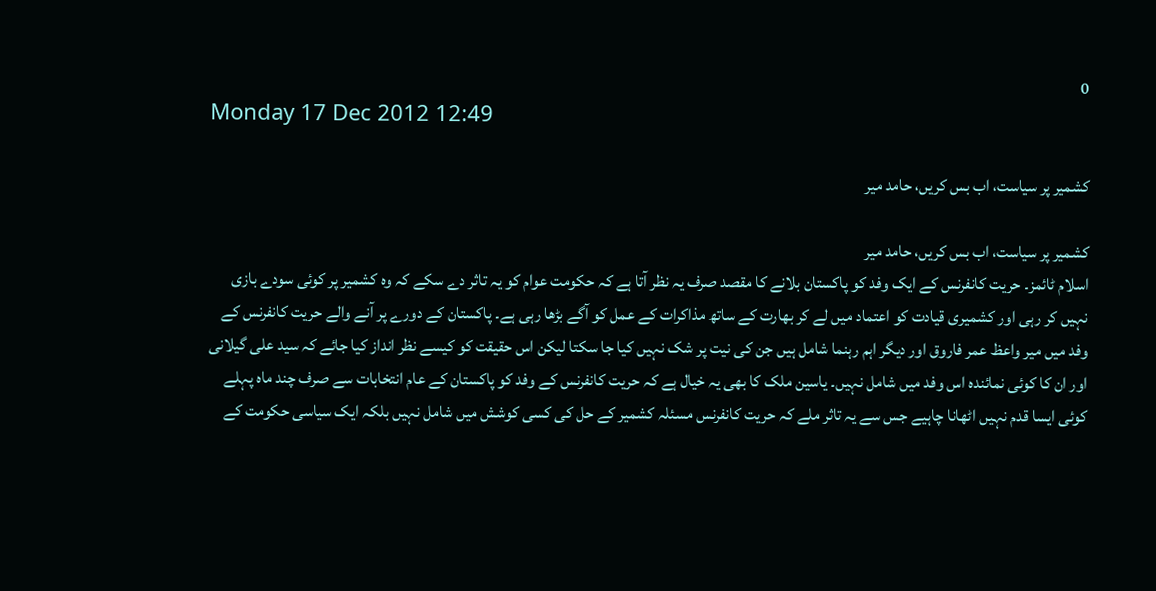0
Monday 17 Dec 2012 12:49

کشمیر پر سیاست، اب بس کریں، حامد میر

کشمیر پر سیاست، اب بس کریں، حامد میر
اسلام ٹائمز۔ حریت کانفرنس کے ایک وفد کو پاکستان بلانے کا مقصد صرف یہ نظر آتا ہے کہ حکومت عوام کو یہ تاثر دے سکے کہ وہ کشمیر پر کوئی سودے بازی نہیں کر رہی اور کشمیری قیادت کو اعتماد میں لے کر بھارت کے ساتھ مذاکرات کے عمل کو آگے بڑھا رہی ہے۔ پاکستان کے دورے پر آنے والے حریت کانفرنس کے وفد میں میر واعظ عمر فاروق اور دیگر اہم رہنما شامل ہیں جن کی نیت پر شک نہیں کیا جا سکتا لیکن اس حقیقت کو کیسے نظر انداز کیا جائے کہ سید علی گیلانی اور ان کا کوئی نمائندہ اس وفد میں شامل نہیں۔ یاسین ملک کا بھی یہ خیال ہے کہ حریت کانفرنس کے وفد کو پاکستان کے عام انتخابات سے صرف چند ماہ پہلے کوئی ایسا قدم نہیں اٹھانا چاہیے جس سے یہ تاثر ملے کہ حریت کانفرنس مسئلہ کشمیر کے حل کی کسی کوشش میں شامل نہیں بلکہ ایک سیاسی حکومت کے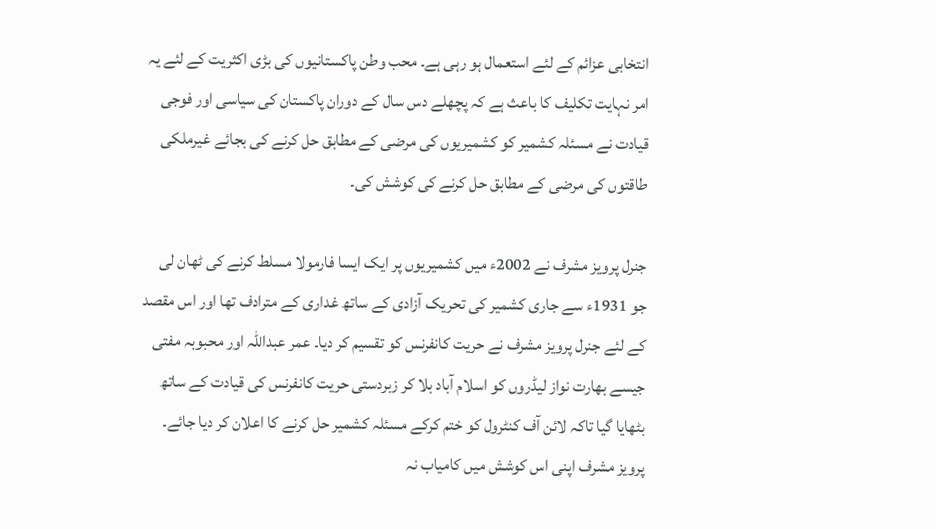انتخابی عزائم کے لئے استعمال ہو رہی ہے۔ محب وطن پاکستانیوں کی بڑی اکثریت کے لئے یہ امر نہایت تکلیف کا باعث ہے کہ پچھلے دس سال کے دوران پاکستان کی سیاسی اور فوجی قیادت نے مسئلہ کشمیر کو کشمیریوں کی مرضی کے مطابق حل کرنے کی بجائے غیرملکی طاقتوں کی مرضی کے مطابق حل کرنے کی کوشش کی۔

جنرل پرویز مشرف نے 2002ء میں کشمیریوں پر ایک ایسا فارمولا مسلط کرنے کی ٹھان لی جو 1931ء سے جاری کشمیر کی تحریک آزادی کے ساتھ غداری کے مترادف تھا اور اس مقصد کے لئے جنرل پرویز مشرف نے حریت کانفرنس کو تقسیم کر دیا۔ عمر عبداللہ اور محبوبہ مفتی جیسے بھارت نواز لیڈروں کو اسلام آباد بلا کر زبردستی حریت کانفرنس کی قیادت کے ساتھ بٹھایا گیا تاکہ لائن آف کنٹرول کو ختم کرکے مسئلہ کشمیر حل کرنے کا اعلان کر دیا جائے۔ پرویز مشرف اپنی اس کوشش میں کامیاب نہ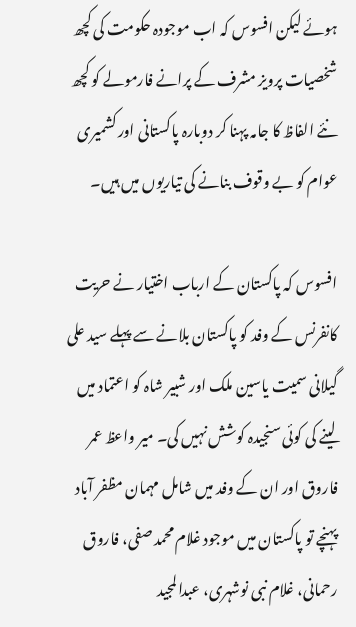ہوئے لیکن افسوس کہ اب موجودہ حکومت کی کچھ شخصیات پرویز مشرف کے پرانے فارمولے کو کچھ نئے الفاظ کا جامہ پہنا کر دوبارہ پاکستانی اور کشمیری عوام کو بے وقوف بنانے کی تیاریوں میں ہیں۔

افسوس کہ پاکستان کے ارباب اختیار نے حریت کانفرنس کے وفد کو پاکستان بلانے سے پہلے سید علی گیلانی سمیت یاسین ملک اور شبیر شاہ کو اعتماد میں لینے کی کوئی سنجیدہ کوشش نہیں کی۔ میر واعظ عمر فاروق اور ان کے وفد میں شامل مہمان مظفر آباد پہنچے تو پاکستان میں موجود غلام محمد صفی، فاروق رحمانی، غلام نبی نوشہری، عبدالمجید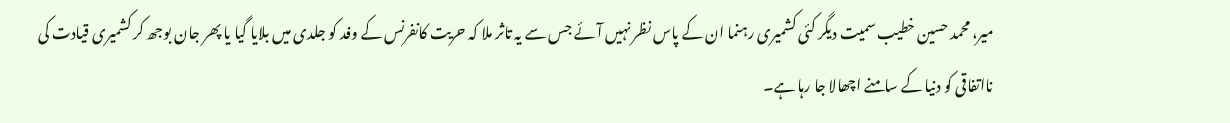میر، محمد حسین خطیب سمیت دیگر کئی کشمیری رہنما ان کے پاس نظر نہیں آئے جس سے یہ تاثر ملا کہ حریت کانفرنس کے وفد کو جلدی میں بلایا گیا یا پھر جان بوجھ کر کشمیری قیادت کی نااتفاقی کو دنیا کے سامنے اچھالا جا رہا ہے۔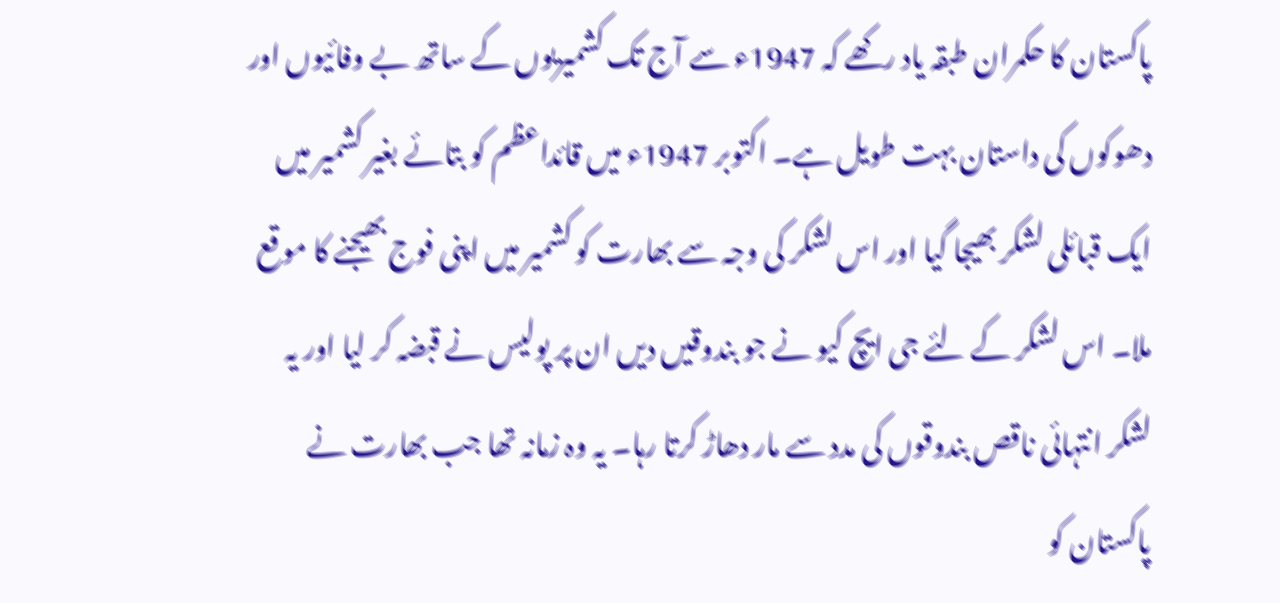پاکستان کا حکمران طبقہ یاد رکھے کہ 1947ء سے آج تک کشمیریوں کے ساتھ بے وفائیوں اور دھوکوں کی داستان بہت طویل ہے۔ اکتوبر 1947ء میں قائداعظم کو بتائے بغیر کشمیر میں ایک قبائلی لشکر بھیجا گیا اور اس لشکر کی وجہ سے بھارت کو کشمیر میں اپنی فوج بھیجنے کا موقع ملا۔ اس لشکر کے لئے جی ایچ کیو نے جو بندوقیں دیں ان پر پولیس نے قبضہ کر لیا اور یہ لشکر انتہائی ناقص بندوقوں کی مدد سے مار دھاڑ کرتا رہا۔ یہ وہ زمانہ تھا جب بھارت نے پاکستان کو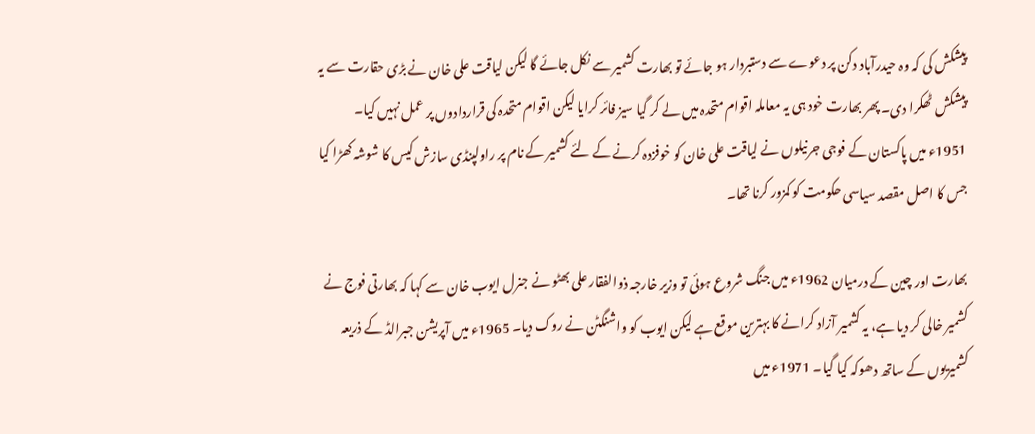پیشکش کی کہ وہ حیدرآباد دکن پر دعوے سے دستبردار ہو جائے تو بھارت کشمیر سے نکل جائے گا لیکن لیاقت علی خان نے بڑی حقارت سے یہ پیشکش ٹھکرا دی۔ پھر بھارت خود ہی یہ معاملہ اقوام متحدہ میں لے کر گیا سیز فائر کرایا لیکن اقوام متحدہ کی قراردادوں پر عمل نہیں کیا۔ 1951ء میں پاکستان کے فوجی جرنیلوں نے لیاقت علی خان کو خوفزدہ کرنے کے لئے کشمیر کے نام پر راولپنڈی سازش کیس کا شوشہ کھڑا کیا جس کا اصل مقصد سیاسی حکومت کو کمزور کرنا تھا۔

بھارت اور چین کے درمیان 1962ء میں جنگ شروع ہوئی تو وزیر خارجہ ذوالفقار علی بھٹو نے جنرل ایوب خان سے کہا کہ بھارتی فوج نے کشمیر خالی کر دیا ہے، یہ کشمیر آزاد کرانے کا بہترین موقع ہے لیکن ایوب کو واشنگٹن نے روک دیا۔ 1965ء میں آپریشن جبرالڈ کے ذریعہ کشمیریوں کے ساتھ دھوکہ کیا گیا۔ 1971ء میں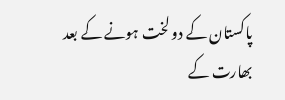پاکستان کے دو لخت ہونے کے بعد بھارت کے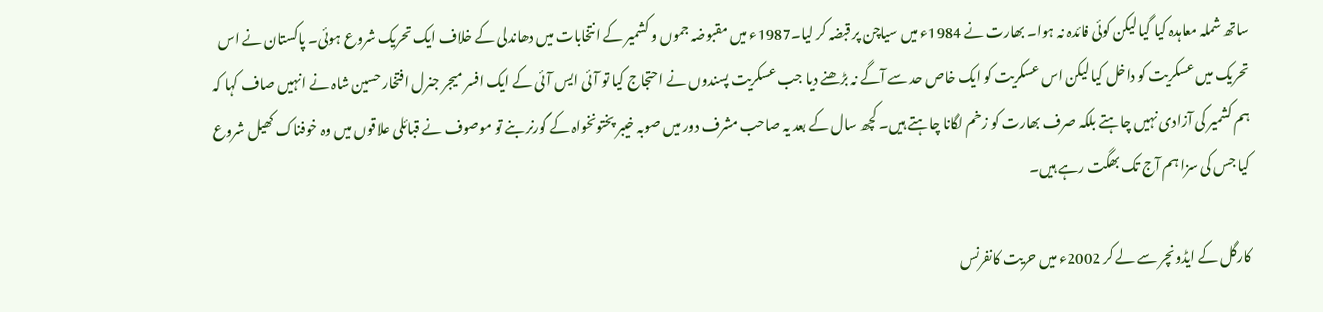ساتھ شملہ معاہدہ کیا گیا لیکن کوئی فائدہ نہ ہوا۔ بھارت نے 1984ء میں سیاچن پر قبضہ کر لیا۔1987ء میں مقبوضہ جموں و کشمیر کے انتخابات میں دھاندلی کے خلاف ایک تحریک شروع ہوئی۔ پاکستان نے اس تحریک میں عسکریت کو داخل کیا لیکن اس عسکریت کو ایک خاص حد سے آگے نہ بڑھنے دیا جب عسکریت پسندوں نے احتجاج کیا تو آئی ایس آئی کے ایک افسر میجر جنرل افتخار حسین شاہ نے انہیں صاف کہا کہ ہم کشمیر کی آزادی نہیں چاہتے بلکہ صرف بھارت کو زخم لگانا چاہتے ہیں۔ کچھ سال کے بعد یہ صاحب مشرف دور میں صوبہ خیبر پختونخواہ کے گورنر بنے تو موصوف نے قبائلی علاقوں میں وہ خوفناک کھیل شروع کیا جس کی سزا ہم آج تک بھگت رہے ہیں۔

کارگل کے ایڈونچر سے لے کر 2002ء میں حریت کانفرنس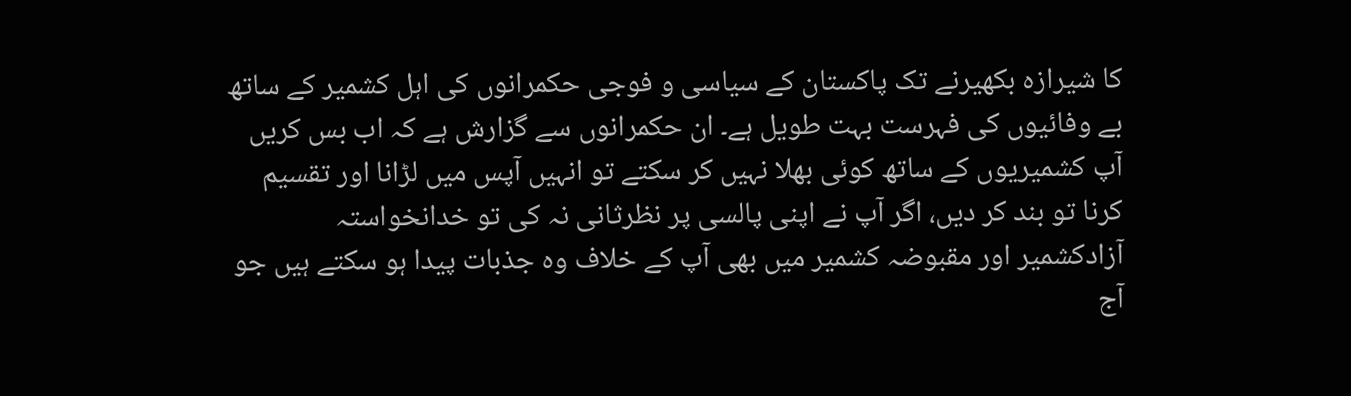کا شیرازہ بکھیرنے تک پاکستان کے سیاسی و فوجی حکمرانوں کی اہل کشمیر کے ساتھ بے وفائیوں کی فہرست بہت طویل ہے۔ ان حکمرانوں سے گزارش ہے کہ اب بس کریں آپ کشمیریوں کے ساتھ کوئی بھلا نہیں کر سکتے تو انہیں آپس میں لڑانا اور تقسیم کرنا تو بند کر دیں، اگر آپ نے اپنی پالسی پر نظرثانی نہ کی تو خدانخواستہ آزادکشمیر اور مقبوضہ کشمیر میں بھی آپ کے خلاف وہ جذبات پیدا ہو سکتے ہیں جو آج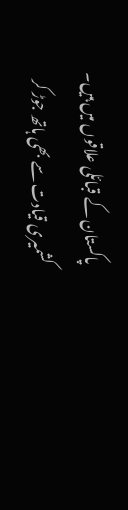پاکستان کے قبائلی علاقوں میں ہیں۔ کشمیری قیادت سے بھی ہاتھ جوڑ کر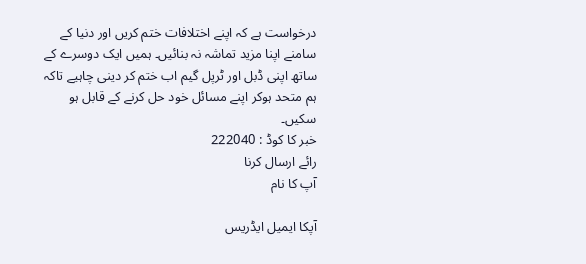درخواست ہے کہ اپنے اختلافات ختم کریں اور دنیا کے سامنے اپنا مزید تماشہ نہ بنائیں۔ ہمیں ایک دوسرے کے ساتھ اپنی ڈبل اور ٹرپل گیم اب ختم کر دینی چاہیے تاکہ ہم متحد ہوکر اپنے مسائل خود حل کرنے کے قابل ہو سکیں۔
خبر کا کوڈ : 222040
رائے ارسال کرنا
آپ کا نام

آپکا ایمیل ایڈریس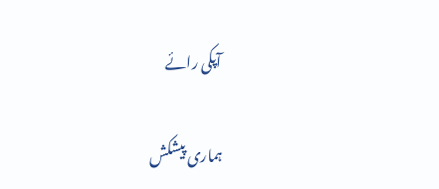آپکی رائے

ہماری پیشکش